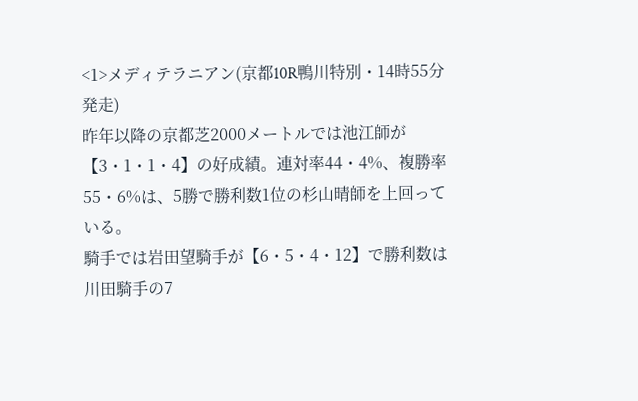<1>メディテラニアン(京都10R鴨川特別・14時55分発走)
昨年以降の京都芝2000メートルでは池江師が【3・1・1・4】の好成績。連対率44・4%、複勝率55・6%は、5勝で勝利数1位の杉山晴師を上回っている。
騎手では岩田望騎手が【6・5・4・12】で勝利数は川田騎手の7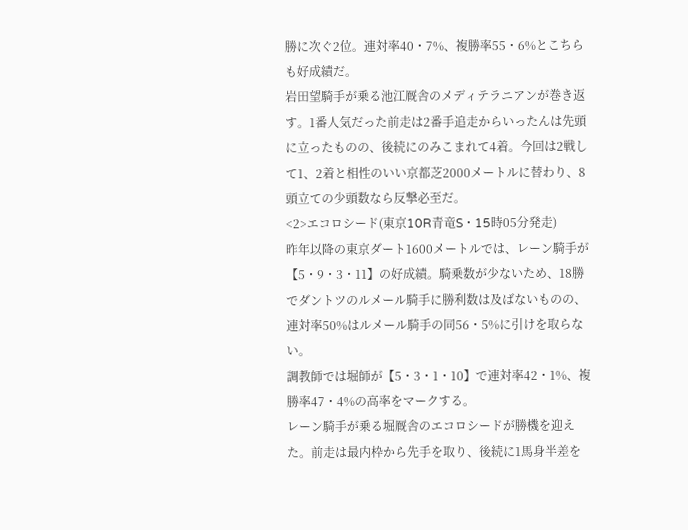勝に次ぐ2位。連対率40・7%、複勝率55・6%とこちらも好成績だ。
岩田望騎手が乗る池江厩舎のメディテラニアンが巻き返す。1番人気だった前走は2番手追走からいったんは先頭に立ったものの、後続にのみこまれて4着。今回は2戦して1、2着と相性のいい京都芝2000メートルに替わり、8頭立ての少頭数なら反撃必至だ。
<2>エコロシード(東京10R青竜S・15時05分発走)
昨年以降の東京ダート1600メートルでは、レーン騎手が【5・9・3・11】の好成績。騎乗数が少ないため、18勝でダントツのルメール騎手に勝利数は及ばないものの、連対率50%はルメール騎手の同56・5%に引けを取らない。
調教師では堀師が【5・3・1・10】で連対率42・1%、複勝率47・4%の高率をマークする。
レーン騎手が乗る堀厩舎のエコロシードが勝機を迎えた。前走は最内枠から先手を取り、後続に1馬身半差を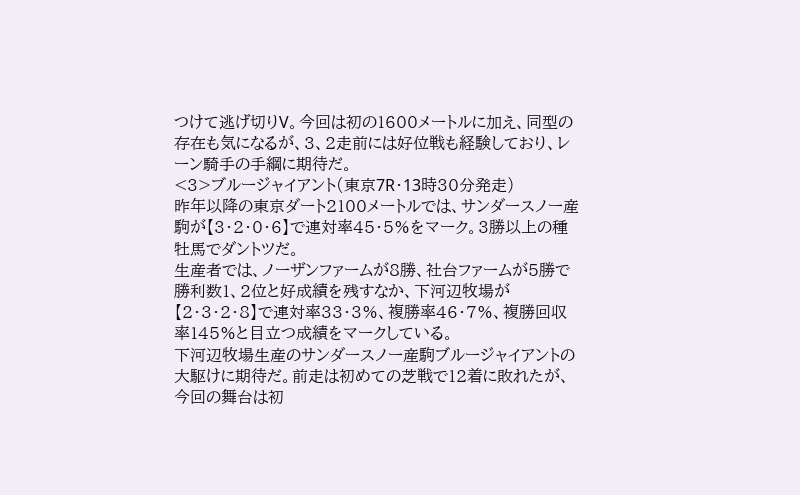つけて逃げ切りV。今回は初の1600メートルに加え、同型の存在も気になるが、3、2走前には好位戦も経験しており、レーン騎手の手綱に期待だ。
<3>ブルージャイアント(東京7R・13時30分発走)
昨年以降の東京ダート2100メートルでは、サンダースノー産駒が【3・2・0・6】で連対率45・5%をマーク。3勝以上の種牡馬でダントツだ。
生産者では、ノーザンファームが8勝、社台ファームが5勝で勝利数1、2位と好成績を残すなか、下河辺牧場が【2・3・2・8】で連対率33・3%、複勝率46・7%、複勝回収率145%と目立つ成績をマークしている。
下河辺牧場生産のサンダースノー産駒ブルージャイアントの大駆けに期待だ。前走は初めての芝戦で12着に敗れたが、今回の舞台は初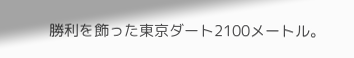勝利を飾った東京ダート2100メートル。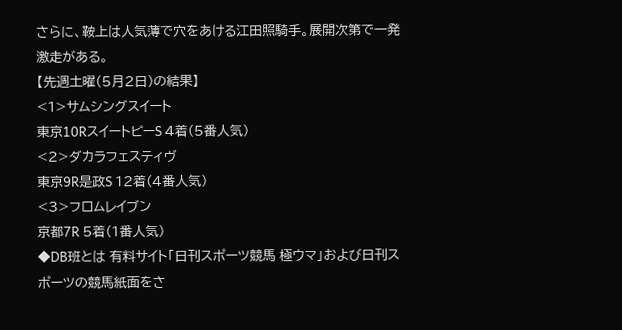さらに、鞍上は人気薄で穴をあける江田照騎手。展開次第で一発激走がある。
【先週土曜(5月2日)の結果】
<1>サムシングスイート
東京10RスイートピーS 4着(5番人気)
<2>ダカラフェスティヴ
東京9R是政S 12着(4番人気)
<3>フロムレイブン
京都7R 5着(1番人気)
◆DB班とは 有料サイト「日刊スポーツ競馬 極ウマ」および日刊スポーツの競馬紙面をさ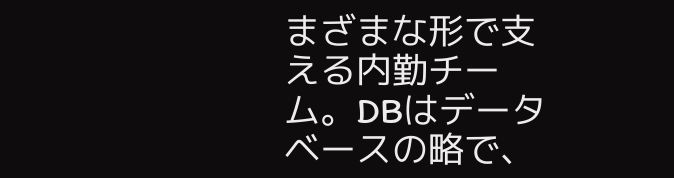まざまな形で支える内勤チーム。DBはデータベースの略で、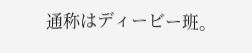通称はディービー班。